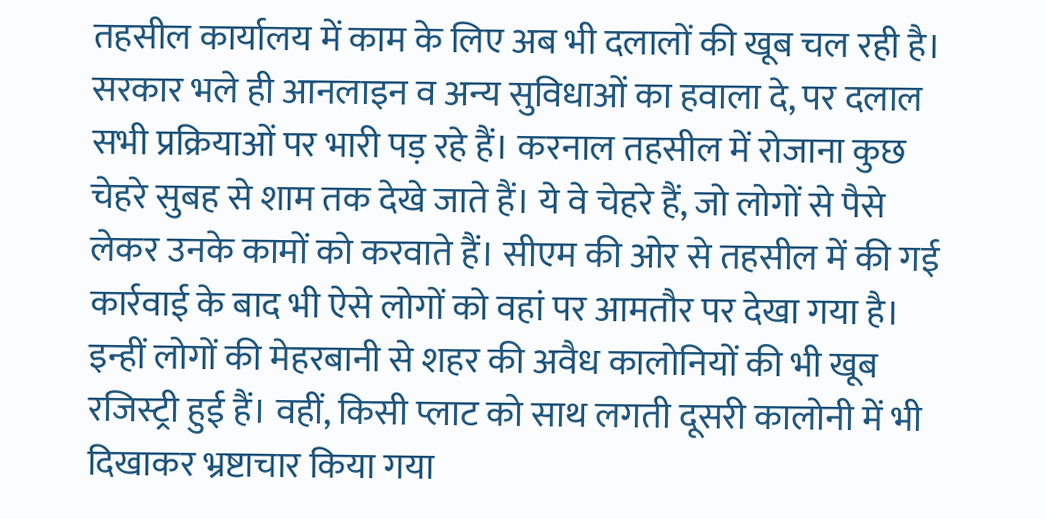तहसील कार्यालय में काम के लिए अब भी दलालों की खूब चल रही है। सरकार भले ही आनलाइन व अन्य सुविधाओं का हवाला दे, पर दलाल सभी प्रक्रियाओं पर भारी पड़ रहे हैं। करनाल तहसील में रोजाना कुछ चेहरे सुबह से शाम तक देखे जाते हैं। ये वे चेहरे हैं, जो लोगों से पैसे लेकर उनके कामों को करवाते हैं। सीएम की ओर से तहसील में की गई कार्रवाई के बाद भी ऐसे लोगों को वहां पर आमतौर पर देखा गया है। इन्हीं लोगों की मेहरबानी से शहर की अवैध कालोनियों की भी खूब रजिस्ट्री हुई हैं। वहीं, किसी प्लाट को साथ लगती दूसरी कालोनी में भी दिखाकर भ्रष्टाचार किया गया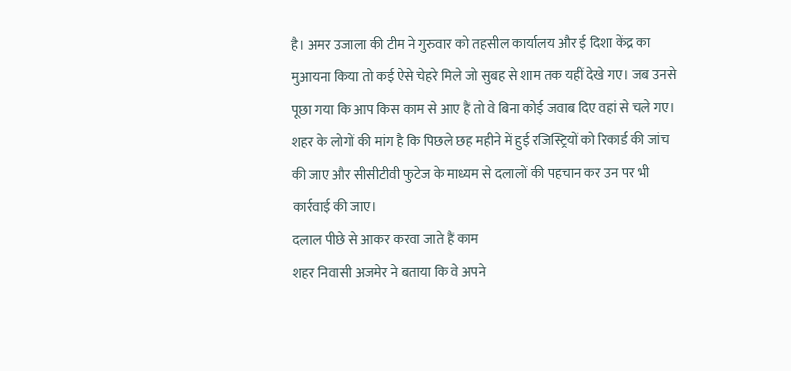है। अमर उजाला की टीम ने गुरुवार को तहसील कार्यालय और ई दिशा केंद्र का मुआयना किया तो कई ऐसे चेहरे मिले जो सुबह से शाम तक यहीं देखे गए। जब उनसे पूछा गया कि आप किस काम से आए हैं तो वे बिना कोई जवाब दिए वहां से चले गए। शहर के लोगों की मांग है कि पिछले छह महीने में हुई रजिस्ट्रियों को रिकार्ड की जांच की जाए और सीसीटीवी फुटेज के माध्यम से दलालों की पहचान कर उन पर भी कार्रवाई की जाए।
दलाल पीछे से आकर करवा जाते हैं काम
शहर निवासी अजमेर ने बताया कि वे अपने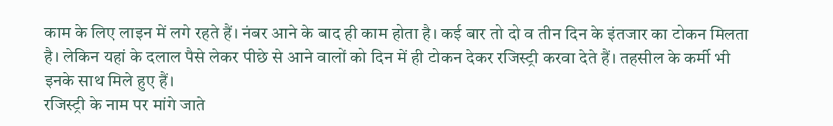काम के लिए लाइन में लगे रहते हैं। नंबर आने के बाद ही काम होता है। कई बार तो दो व तीन दिन के इंतजार का टोकन मिलता है। लेकिन यहां के दलाल पैसे लेकर पीछे से आने वालों को दिन में ही टोकन देकर रजिस्ट्री करवा देते हैं। तहसील के कर्मी भी इनके साथ मिले हुए हैं।
रजिस्ट्री के नाम पर मांगे जाते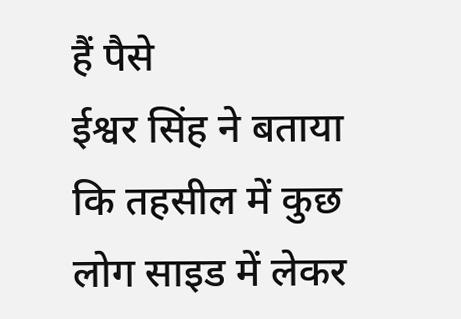हैं पैसे
ईश्वर सिंह ने बताया कि तहसील में कुछ लोग साइड में लेकर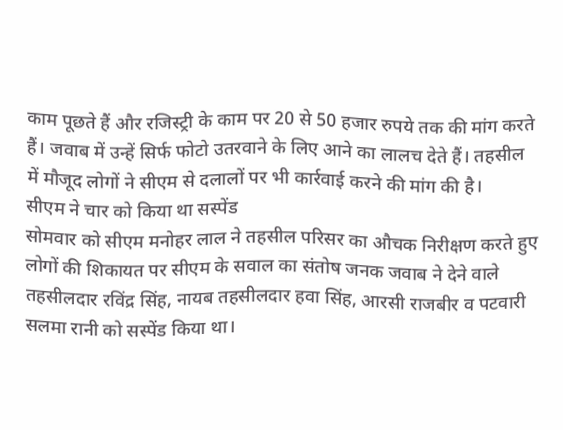काम पूछते हैं और रजिस्ट्री के काम पर 20 से 50 हजार रुपये तक की मांग करते हैं। जवाब में उन्हें सिर्फ फोटो उतरवाने के लिए आने का लालच देते हैं। तहसील में मौजूद लोगों ने सीएम से दलालों पर भी कार्रवाई करने की मांग की है।
सीएम ने चार को किया था सस्पेंड
सोमवार को सीएम मनोहर लाल ने तहसील परिसर का औचक निरीक्षण करते हुए लोगों की शिकायत पर सीएम के सवाल का संतोष जनक जवाब ने देने वाले तहसीलदार रविंद्र सिंह, नायब तहसीलदार हवा सिंह, आरसी राजबीर व पटवारी सलमा रानी को सस्पेंड किया था।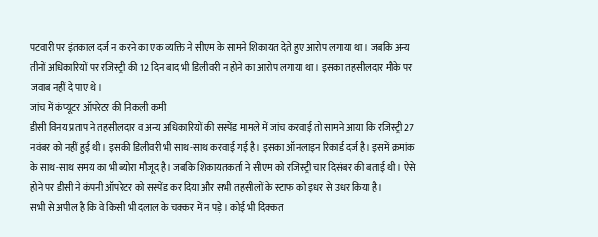पटवारी पर इंतकाल दर्ज न करने का एक व्यक्ति ने सीएम के सामने शिकायत देते हुए आरोप लगाया था। जबकि अन्य तीनों अधिकारियों पर रजिस्ट्री की 12 दिन बाद भी डिलीवरी न होने का आरोप लगाया था। इसका तहसीलदार मौके पर जवाब नहीं दे पाए थे।
जांच में कंप्यूटर ऑपरेटर की निकली कमी
डीसी विनय प्रताप ने तहसीलदार व अन्य अधिकारियों की सस्पेंड मामले में जांच करवाई तो सामने आया कि रजिस्ट्री 27 नवंबर को नहीं हुई थी। इसकी डिलीवरी भी साथ-साथ करवाई गई है। इसका ऑनलाइन रिकार्ड दर्ज है। इसमें क्रमांक के साथ-साथ समय का भी ब्योरा मौजूद है। जबकि शिकायतकर्ता ने सीएम को रजिस्ट्री चार दिसंबर की बताई थी। ऐसे होने पर डीसी ने कंपनी ऑपरेटर को सस्पेंड कर दिया और सभी तहसीलों के स्टाफ को इधर से उधर किया है।
सभी से अपील है कि वे किसी भी दलाल के चक्कर में न पड़े। कोई भी दिक्कत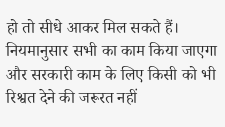हो तो सीधे आकर मिल सकते हैं। नियमानुसार सभी का काम किया जाएगा और सरकारी काम के लिए किसी को भी रिश्वत देने की जरूरत नहीं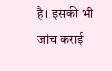है। इसकी भी जांच कराई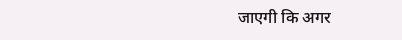जाएगी कि अगर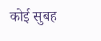कोई सुबह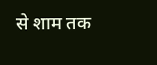से शाम तक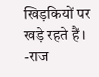खिड़कियों पर खड़े रहते हैं। -राज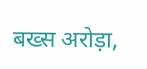बख्स अरोड़ा,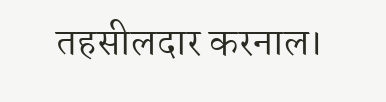तहसीलदार करनाल।